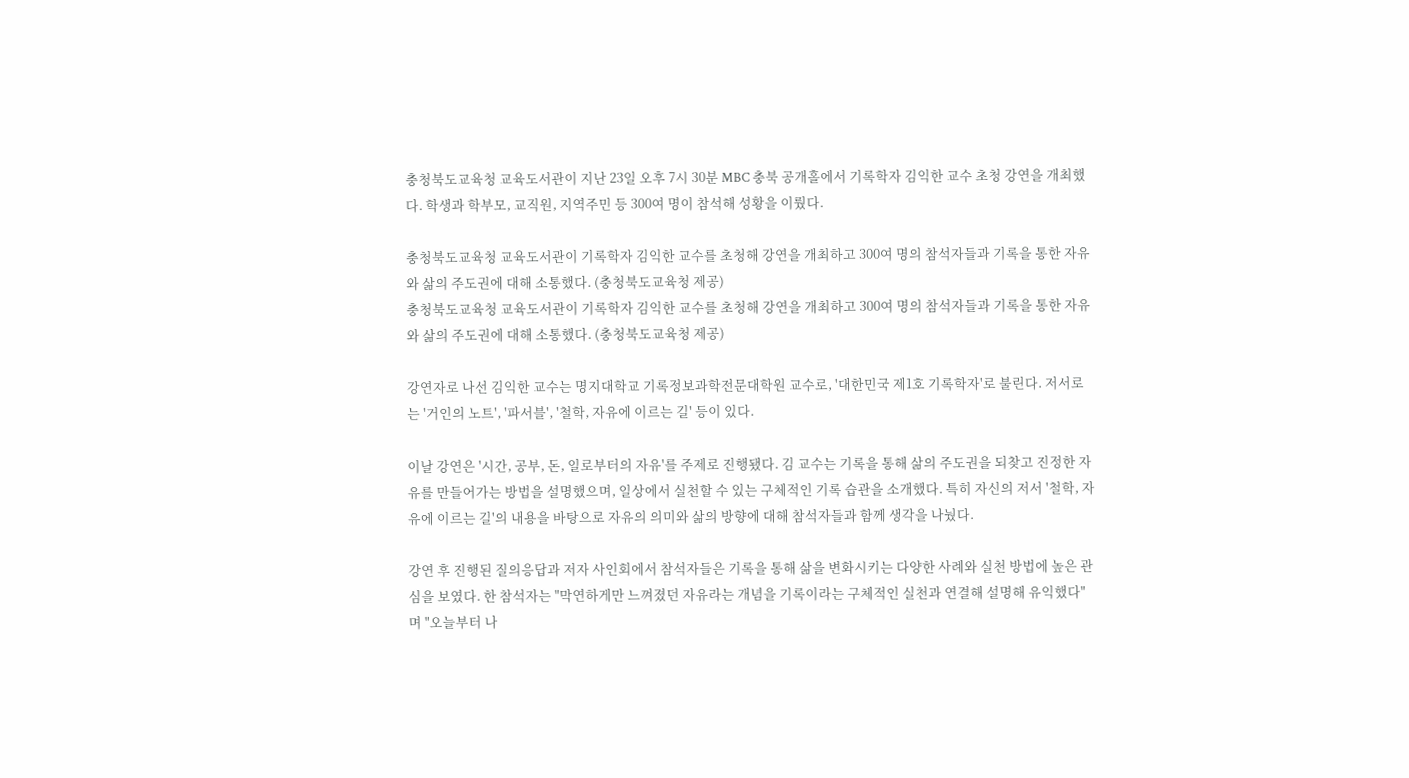충청북도교육청 교육도서관이 지난 23일 오후 7시 30분 MBC 충북 공개홀에서 기록학자 김익한 교수 초청 강연을 개최했다. 학생과 학부모, 교직원, 지역주민 등 300여 명이 참석해 성황을 이뤘다.

충청북도교육청 교육도서관이 기록학자 김익한 교수를 초청해 강연을 개최하고 300여 명의 참석자들과 기록을 통한 자유와 삶의 주도권에 대해 소통했다. (충청북도교육청 제공)
충청북도교육청 교육도서관이 기록학자 김익한 교수를 초청해 강연을 개최하고 300여 명의 참석자들과 기록을 통한 자유와 삶의 주도권에 대해 소통했다. (충청북도교육청 제공)

강연자로 나선 김익한 교수는 명지대학교 기록정보과학전문대학원 교수로, '대한민국 제1호 기록학자'로 불린다. 저서로는 '거인의 노트', '파서블', '철학, 자유에 이르는 길' 등이 있다.

이날 강연은 '시간, 공부, 돈, 일로부터의 자유'를 주제로 진행됐다. 김 교수는 기록을 통해 삶의 주도권을 되찾고 진정한 자유를 만들어가는 방법을 설명했으며, 일상에서 실천할 수 있는 구체적인 기록 습관을 소개했다. 특히 자신의 저서 '철학, 자유에 이르는 길'의 내용을 바탕으로 자유의 의미와 삶의 방향에 대해 참석자들과 함께 생각을 나눴다.

강연 후 진행된 질의응답과 저자 사인회에서 참석자들은 기록을 통해 삶을 변화시키는 다양한 사례와 실천 방법에 높은 관심을 보였다. 한 참석자는 "막연하게만 느껴졌던 자유라는 개념을 기록이라는 구체적인 실천과 연결해 설명해 유익했다"며 "오늘부터 나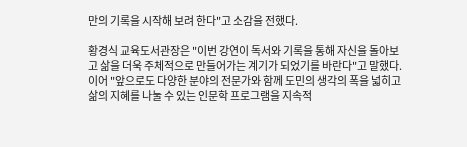만의 기록을 시작해 보려 한다"고 소감을 전했다.

황경식 교육도서관장은 "이번 강연이 독서와 기록을 통해 자신을 돌아보고 삶을 더욱 주체적으로 만들어가는 계기가 되었기를 바란다"고 말했다. 이어 "앞으로도 다양한 분야의 전문가와 함께 도민의 생각의 폭을 넓히고 삶의 지혜를 나눌 수 있는 인문학 프로그램을 지속적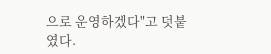으로 운영하겠다"고 덧붙였다.